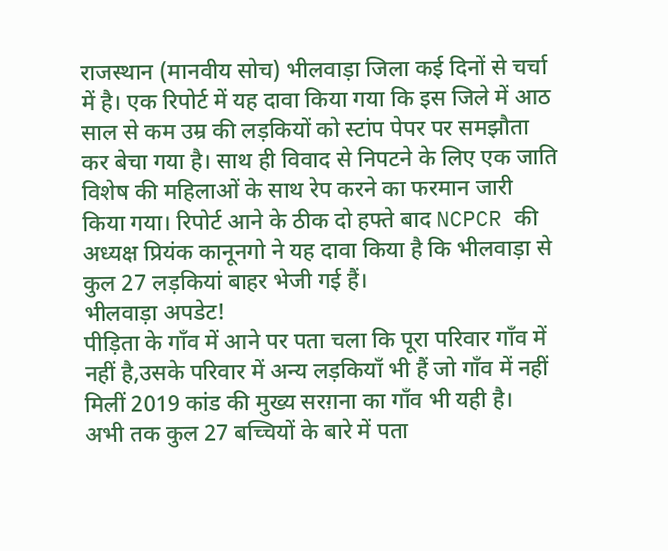राजस्थान (मानवीय सोच) भीलवाड़ा जिला कई दिनों से चर्चा में है। एक रिपोर्ट में यह दावा किया गया कि इस जिले में आठ साल से कम उम्र की लड़कियों को स्टांप पेपर पर समझौता कर बेचा गया है। साथ ही विवाद से निपटने के लिए एक जाति विशेष की महिलाओं के साथ रेप करने का फरमान जारी किया गया। रिपोर्ट आने के ठीक दो हफ्ते बाद NCPCR की अध्यक्ष प्रियंक कानूनगो ने यह दावा किया है कि भीलवाड़ा से कुल 27 लड़कियां बाहर भेजी गई हैं।
भीलवाड़ा अपडेट!
पीड़िता के गाँव में आने पर पता चला कि पूरा परिवार गाँव में नहीं है,उसके परिवार में अन्य लड़कियाँ भी हैं जो गाँव में नहीं मिलीं 2019 कांड की मुख्य सरग़ना का गाँव भी यही है।
अभी तक कुल 27 बच्चियों के बारे में पता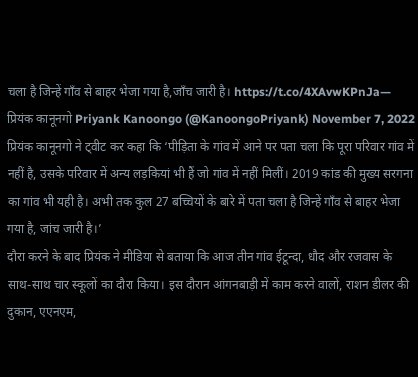चला है जिन्हें गाँव से बाहर भेजा गया है,जाँच जारी है। https://t.co/4XAvwKPnJa— प्रियंक कानूनगो Priyank Kanoongo (@KanoongoPriyank) November 7, 2022
प्रियंक कानूनगो ने ट्वीट कर कहा कि ‘पीड़िता के गांव में आने पर पता चला कि पूरा परिवार गांव में नहीं है, उसके परिवार में अन्य लड़कियां भी हैं जो गांव में नहीं मिलीं। 2019 कांड की मुख्य सरगना का गांव भी यही है। अभी तक कुल 27 बच्चियों के बारे में पता चला है जिन्हें गाँव से बाहर भेजा गया है, जांच जारी है।’
दौरा करने के बाद प्रियंक ने मीडिया से बताया कि आज तीन गांव ईटून्दा, धौद और रजवास के साथ-साथ चार स्कूलों का दौरा किया। इस दौरान आंगनबाड़ी में काम करने वालों, राशन डीलर की दुकान, एएनएम,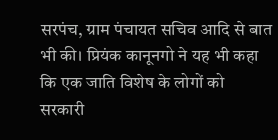सरपंच, ग्राम पंचायत सचिव आदि से बात भी की। प्रियंक कानूनगो ने यह भी कहा कि एक जाति विशेष के लोगों को सरकारी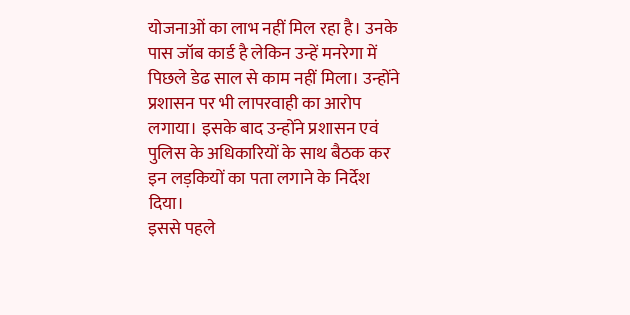योजनाओं का लाभ नहीं मिल रहा है। उनके पास जॉब कार्ड है लेकिन उन्हें मनरेगा में पिछले डेढ साल से काम नहीं मिला। उन्होंने प्रशासन पर भी लापरवाही का आरोप लगाया। इसके बाद उन्होंने प्रशासन एवं पुलिस के अधिकारियों के साथ बैठक कर इन लड़कियों का पता लगाने के निर्देश दिया।
इससे पहले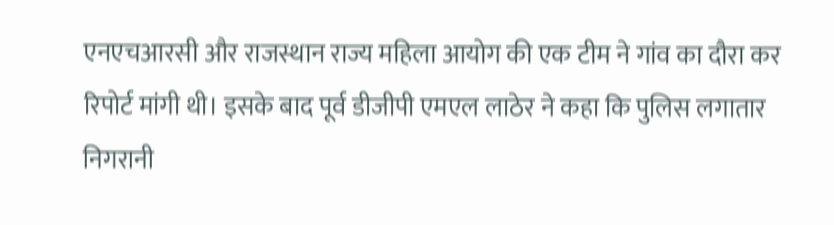एनएचआरसी और राजस्थान राज्य महिला आयोग की एक टीम ने गांव का दौरा कर रिपोर्ट मांगी थी। इसके बाद पूर्व डीजीपी एमएल लाठेर ने कहा कि पुलिस लगातार निगरानी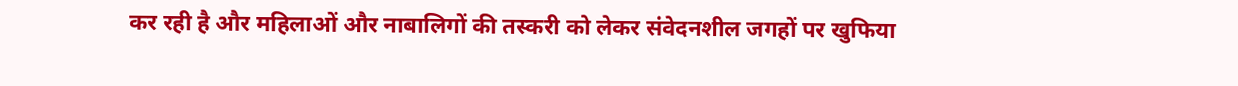कर रही है और महिलाओं और नाबालिगों की तस्करी को लेकर संवेदनशील जगहों पर खुफिया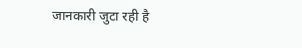जानकारी जुटा रही है